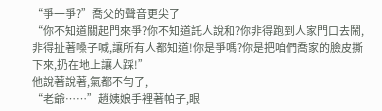“爭一爭?”喬父的聲音更尖了
“你不知道關起門來爭?你不知道託人說和?你非得跑到人家門口去鬧,非得扯著嗓子喊,讓所有人都知道!你是爭嗎?你是把咱們喬家的臉皮撕下來,扔在地上讓人踩!”
他說著說著,氣都不勻了,
“老爺……”趙姨娘手裡著帕子,眼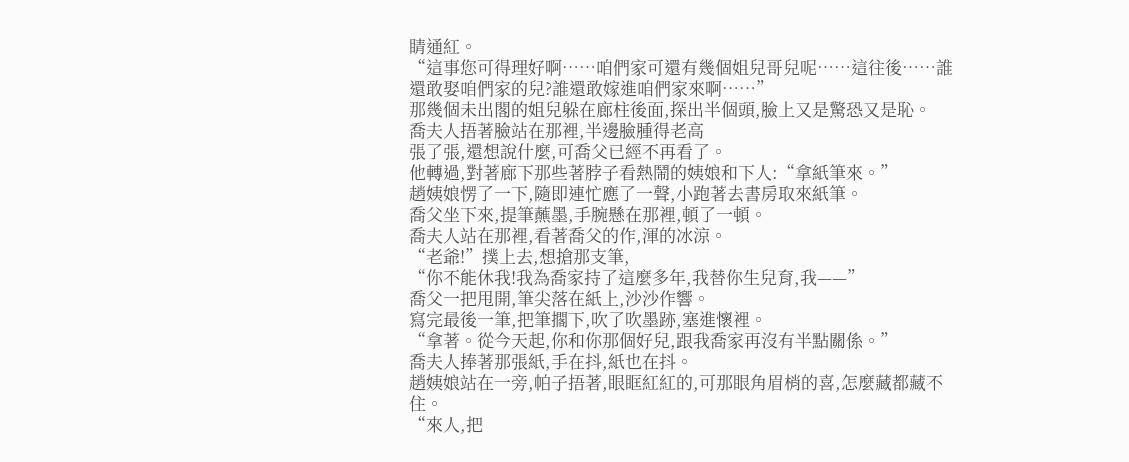睛通紅。
“這事您可得理好啊……咱們家可還有幾個姐兒哥兒呢……這往後……誰還敢娶咱們家的兒?誰還敢嫁進咱們家來啊……”
那幾個未出閣的姐兒躲在廊柱後面,探出半個頭,臉上又是驚恐又是恥。
喬夫人捂著臉站在那裡,半邊臉腫得老高
張了張,還想說什麼,可喬父已經不再看了。
他轉過,對著廊下那些著脖子看熱鬧的姨娘和下人:“拿紙筆來。”
趙姨娘愣了一下,隨即連忙應了一聲,小跑著去書房取來紙筆。
喬父坐下來,提筆蘸墨,手腕懸在那裡,頓了一頓。
喬夫人站在那裡,看著喬父的作,渾的冰涼。
“老爺!”撲上去,想搶那支筆,
“你不能休我!我為喬家持了這麼多年,我替你生兒育,我——”
喬父一把甩開,筆尖落在紙上,沙沙作響。
寫完最後一筆,把筆擱下,吹了吹墨跡,塞進懷裡。
“拿著。從今天起,你和你那個好兒,跟我喬家再沒有半點關係。”
喬夫人捧著那張紙,手在抖,紙也在抖。
趙姨娘站在一旁,帕子捂著,眼眶紅紅的,可那眼角眉梢的喜,怎麼藏都藏不住。
“來人,把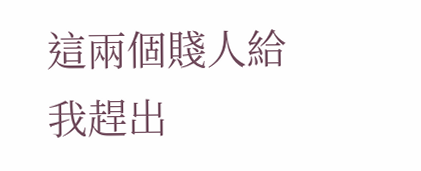這兩個賤人給我趕出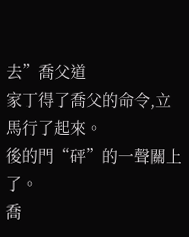去”喬父道
家丁得了喬父的命令,立馬行了起來。
後的門“砰”的一聲關上了。
喬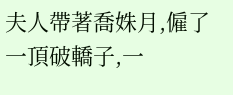夫人帶著喬姝月,僱了一頂破轎子,一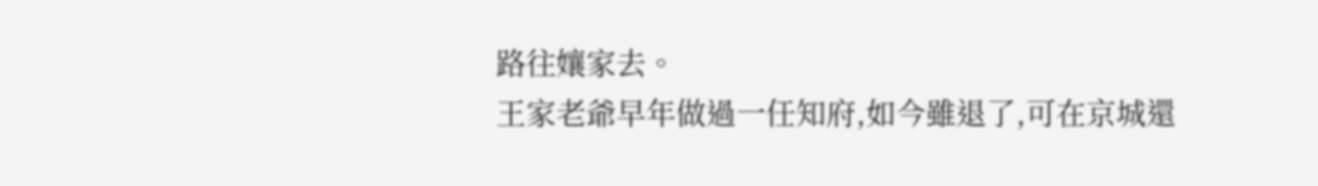路往孃家去。
王家老爺早年做過一任知府,如今雖退了,可在京城還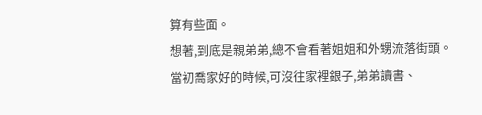算有些面。
想著,到底是親弟弟,總不會看著姐姐和外甥流落街頭。
當初喬家好的時候,可沒往家裡銀子,弟弟讀書、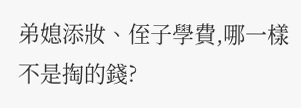弟媳添妝、侄子學費,哪一樣不是掏的錢?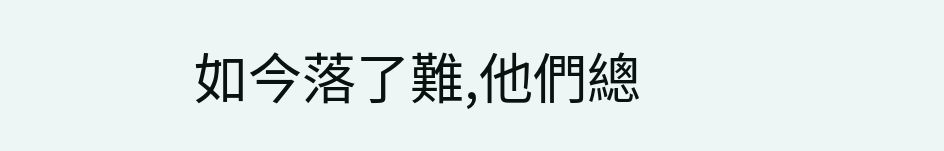如今落了難,他們總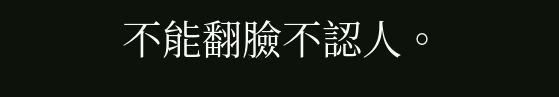不能翻臉不認人。